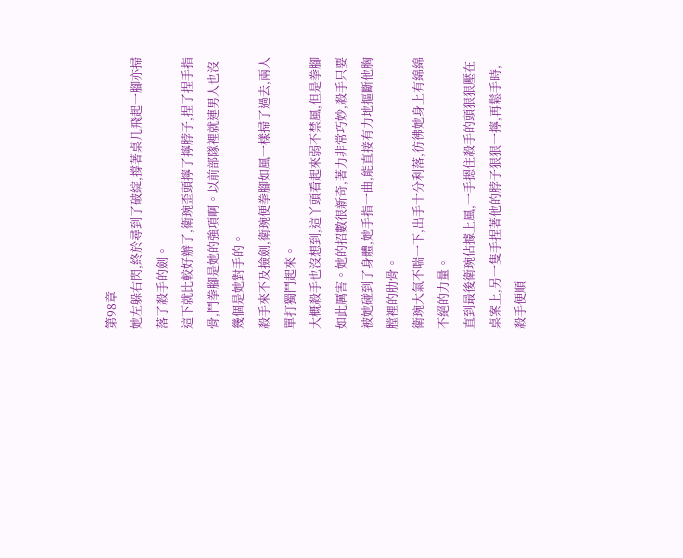第98章
她左躲右閃,終於尋到了破綻,撐著桌几飛起一腳亦掃落了殺手的劍。
這下就比較好辦了,衛琬歪頭擰了擰脖子,捏了捏手指骨,鬥拳腳是她的強項啊。以前部隊裡就連男人也沒幾個是她對手的。
殺手來不及撿劍,衛琬便拳腳如風一樣掃了過去,兩人單打獨鬥起來。
大概殺手也沒想到,這丫頭看起來弱不禁風,但是拳腳如此厲害。她的招數很新奇,著力非常巧妙,殺手只要被她碰到了身體,她手指一曲,能直接有力地摳斷他胸膛裡的肋骨。
衛琬大氣不喘一下,出手十分利落,彷彿她身上有綿綿不絕的力量。
直到最後衛琬佔據上風,一手摁住殺手的頭狠狠壓在桌案上,另一隻手捏著他的脖子狠狠一擰,再鬆手時,殺手便順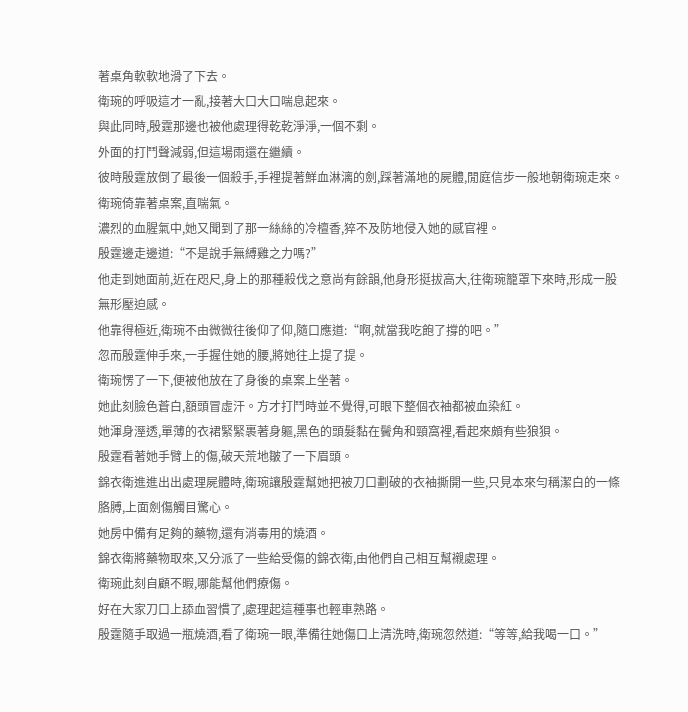著桌角軟軟地滑了下去。
衛琬的呼吸這才一亂,接著大口大口喘息起來。
與此同時,殷霆那邊也被他處理得乾乾淨淨,一個不剩。
外面的打鬥聲減弱,但這場雨還在繼續。
彼時殷霆放倒了最後一個殺手,手裡提著鮮血淋漓的劍,踩著滿地的屍體,閒庭信步一般地朝衛琬走來。
衛琬倚靠著桌案,直喘氣。
濃烈的血腥氣中,她又聞到了那一絲絲的冷檀香,猝不及防地侵入她的感官裡。
殷霆邊走邊道:“不是說手無縛雞之力嗎?”
他走到她面前,近在咫尺,身上的那種殺伐之意尚有餘韻,他身形挺拔高大,往衛琬籠罩下來時,形成一股無形壓迫感。
他靠得極近,衛琬不由微微往後仰了仰,隨口應道:“啊,就當我吃飽了撐的吧。”
忽而殷霆伸手來,一手握住她的腰,將她往上提了提。
衛琬愣了一下,便被他放在了身後的桌案上坐著。
她此刻臉色蒼白,額頭冒虛汗。方才打鬥時並不覺得,可眼下整個衣袖都被血染紅。
她渾身溼透,單薄的衣裙緊緊裹著身軀,黑色的頭髮黏在鬢角和頸窩裡,看起來頗有些狼狽。
殷霆看著她手臂上的傷,破天荒地皺了一下眉頭。
錦衣衛進進出出處理屍體時,衛琬讓殷霆幫她把被刀口劃破的衣袖撕開一些,只見本來勻稱潔白的一條胳膊,上面劍傷觸目驚心。
她房中備有足夠的藥物,還有消毒用的燒酒。
錦衣衛將藥物取來,又分派了一些給受傷的錦衣衛,由他們自己相互幫襯處理。
衛琬此刻自顧不暇,哪能幫他們療傷。
好在大家刀口上舔血習慣了,處理起這種事也輕車熟路。
殷霆隨手取過一瓶燒酒,看了衛琬一眼,準備往她傷口上清洗時,衛琬忽然道:“等等,給我喝一口。”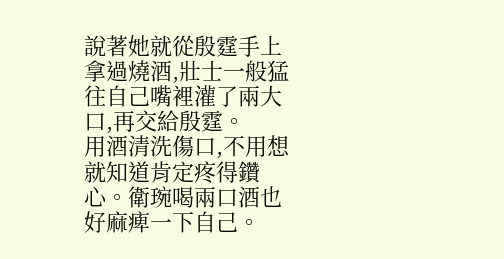說著她就從殷霆手上拿過燒酒,壯士一般猛往自己嘴裡灌了兩大口,再交給殷霆。
用酒清洗傷口,不用想就知道肯定疼得鑽心。衛琬喝兩口酒也好麻痺一下自己。